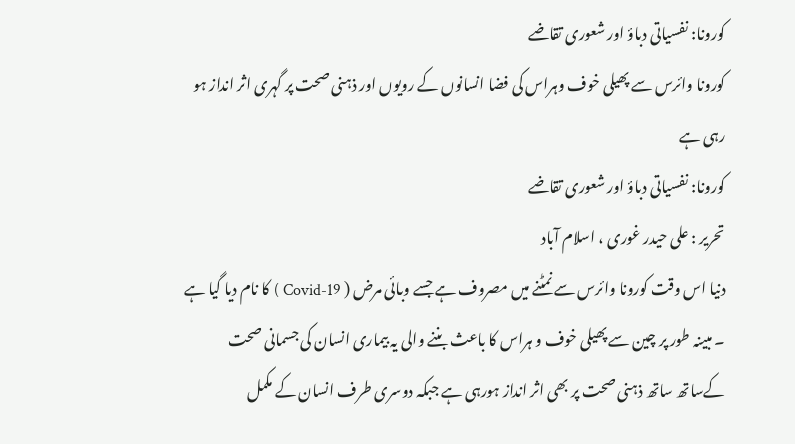کورونا: نفسیاتی دباؤ اور شعوری تقاضے
کورونا وائرس سے پھیلی خوف وہراس کی فضا انسانوں کے رویوں اور ذہنی صحت پر گہری اثر انداز ہو رہی ہے
کورونا: نفسیاتی دباؤ اور شعوری تقاضے
تحریر : علی حیدر غوری ، اسلام آباد
دنیا اس وقت کورونا وائرس سے نمٹنے میں مصروف ہے جسے وبائی مرض ( Covid-19 ) کا نام دیا گیا ہے ۔ مبینہ طور پر چین سے پھیلی خوف و ہراس کا باعث بننے والی یہ بیماری انسان کی جسمانی صحت کےساتھ ساتھ ذہنی صحت پر بھی اثر انداز ہورہی ہے جبکہ دوسری طرف انسان کے مکمل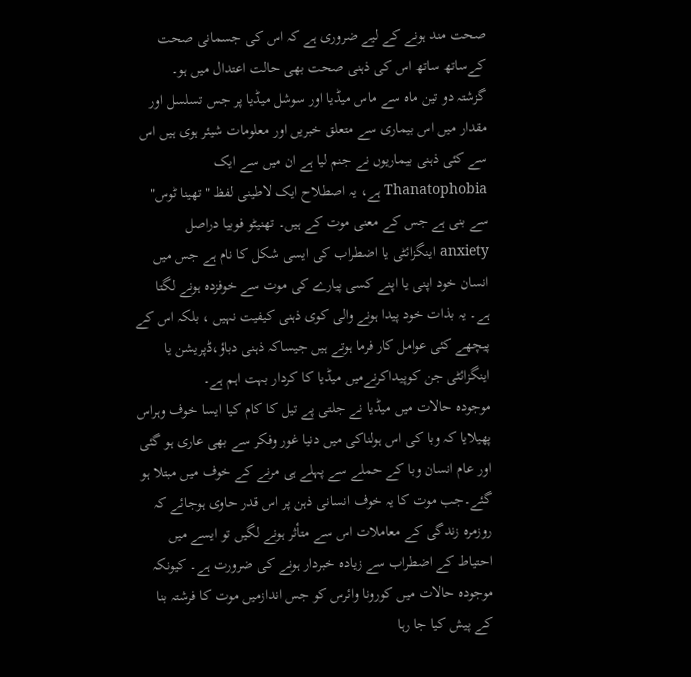صحت مند ہونے کے لیے ضروری ہے کہ اس کی جسمانی صحت کےساتھ ساتھ اس کی ذہنی صحت بھی حالت اعتدال میں ہو۔
گزشتہ دو تین ماہ سے ماس میڈیا اور سوشل میڈیا پر جس تسلسل اور مقدار میں اس بیماری سے متعلق خبریں اور معلومات شیئر ہوی ہیں اس سے کئی ذہنی بیماریوں نے جنم لیا ہے ان میں سے ایک Thanatophobia ہے، یہ اصطلاح ایک لاطینی لفظ "تھینا ٹوس" سے بنی ہے جس کے معنی موت کے ہیں۔ تھنیٹو فوبیا دراصل anxiety اینگزائٹی یا اضطراب کی ایسی شکل کا نام ہے جس میں انسان خود اپنی یا اپنے کسی پیارے کی موت سے خوفزدہ ہونے لگتا ہے۔ یہ بذات خود پیدا ہونے والی کوی ذہنی کیفیت نہیں ، بلکہ اس کے پیچھے کئی عوامل کار فرما ہوتے ہیں جیساکہ ذہنی دباؤ،ڈپریشن یا اینگزائٹی جن کوپیداکرنےمیں میڈیا کا کردار بہت اہم ہے۔
موجودہ حالات میں میڈیا نے جلتی پے تیل کا کام کیا ایسا خوف وہراس پھیلایا کہ وبا کی اس ہولناکی میں دنیا غور وفکر سے بھی عاری ہو گئی اور عام انسان وبا کے حملے سے پہلے ہی مرنے کے خوف میں مبتلا ہو گئے۔جب موت کا یہ خوف انسانی ذہن پر اس قدر حاوی ہوجائے کہ روزمرہ زندگی کے معاملات اس سے متأثر ہونے لگیں تو ایسے میں احتیاط کے اضطراب سے زیادہ خبردار ہونے کی ضرورت ہے۔ کیونکہ موجودہ حالات میں کورونا وائرس کو جس اندازمیں موت کا فرشتہ بنا کے پیش کیا جا رہا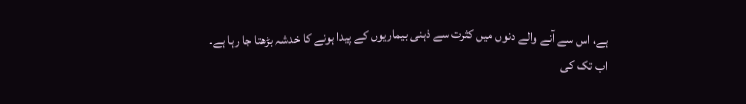ہے، اس سے آنے والے دنوں میں کثرت سے ذہنی بیماریوں کے پیدا ہونے کا خدشہ بڑھتا جا رہا ہے۔
اب تک کی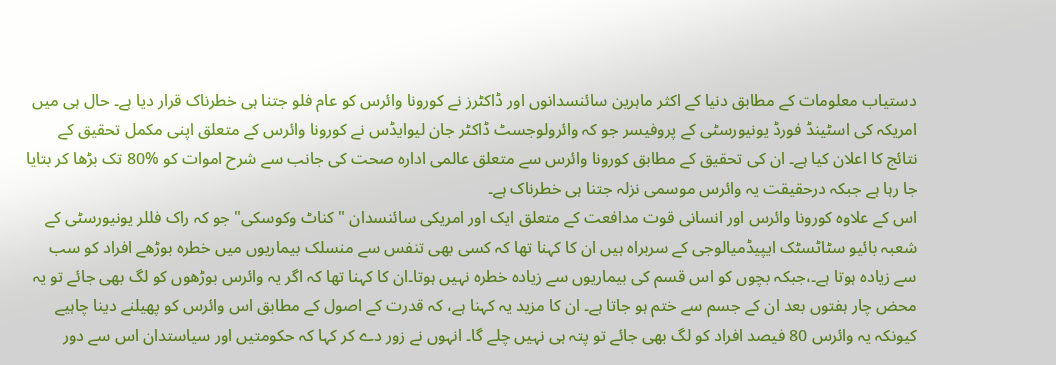دستیاب معلومات کے مطابق دنیا کے اکثر ماہرین سائنسدانوں اور ڈاکٹرز نے کورونا وائرس کو عام فلو جتنا ہی خطرناک قرار دیا ہے۔ حال ہی میں امریکہ کی اسٹینڈ فورڈ یونیورسٹی کے پروفیسر جو کہ وائرولوجسٹ ڈاکٹر جان لیوایڈس نے کورونا وائرس کے متعلق اپنی مکمل تحقیق کے نتائج کا اعلان کیا ہے۔ ان کی تحقیق کے مطابق کورونا وائرس سے متعلق عالمی ادارہ صحت کی جانب سے شرح اموات کو %80 تک بڑھا کر بتایا جا رہا ہے جبکہ درحقیقت یہ وائرس موسمی نزلہ جتنا ہی خطرناک ہے۔
اس کے علاوہ کورونا وائرس اور انسانی قوت مدافعت کے متعلق ایک اور امریکی سائنسدان "کناٹ وکوسکی" جو کہ راک فللر یونیورسٹی کے شعبہ بائیو سٹاٹسٹک ایپیڈمیالوجی کے سربراہ ہیں ان کا کہنا تھا کہ کسی بھی تنفس سے منسلک بیماریوں میں خطرہ بوڑھے افراد کو سب سے زیادہ ہوتا ہے۔،جبکہ بچوں کو اس قسم کی بیماریوں سے زیادہ خطرہ نہیں ہوتا۔ان کا کہنا تھا کہ اگر یہ وائرس بوڑھوں کو لگ بھی جائے تو یہ محض چار ہفتوں بعد ان کے جسم سے ختم ہو جاتا ہے۔ ان کا مزید یہ کہنا ہے، کہ قدرت کے اصول کے مطابق اس وائرس کو پھیلنے دینا چاہیے کیونکہ یہ وائرس 80 فیصد افراد کو لگ بھی جائے تو پتہ ہی نہیں چلے گا۔ انہوں نے زور دے کر کہا کہ حکومتیں اور سیاستدان اس سے دور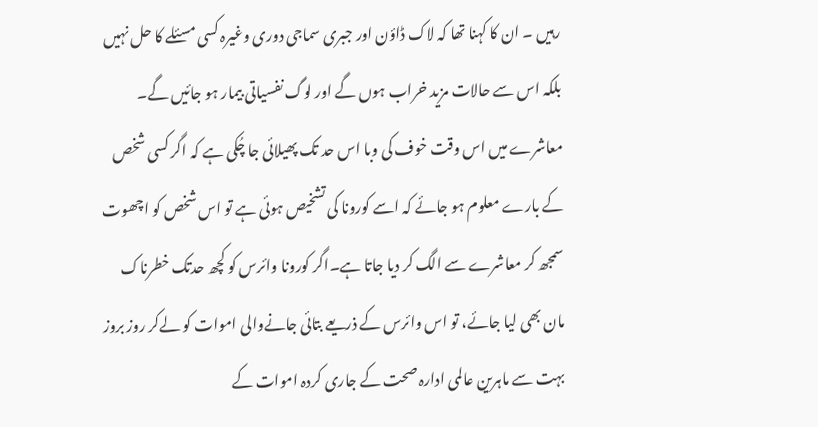رہیں ۔ ان کا کہنا تھا کہ لاک ڈاؤن اور جبری سماجی دوری وغیرہ کسی مسئلے کا حل نہیں بلکہ اس سے حالات مزید خراب ہوں گے اور لوگ نفسیاتی بیمار ہو جائیں گے۔
معاشرے میں اس وقت خوف کی وبا اس حد تک پھیلائی جا چُکی ہے کہ اگر کسی شخص کے بارے معلوم ہو جائے کہ اسے کورونا کی تشخیص ہوئی ہے تو اس شخص کو اچھوت سمجھ کر معاشرے سے الگ کر دیا جاتا ہے۔اگر کورونا وائرس کو کچھ حدتک خطرناک مان بھی لیا جائے، تو اس وائرس کے ذریعے بتائی جانےوالی اموات کو لےکر روز بروز بہت سے ماہرین عالمی ادارہ صحت کے جاری کردہ اموات کے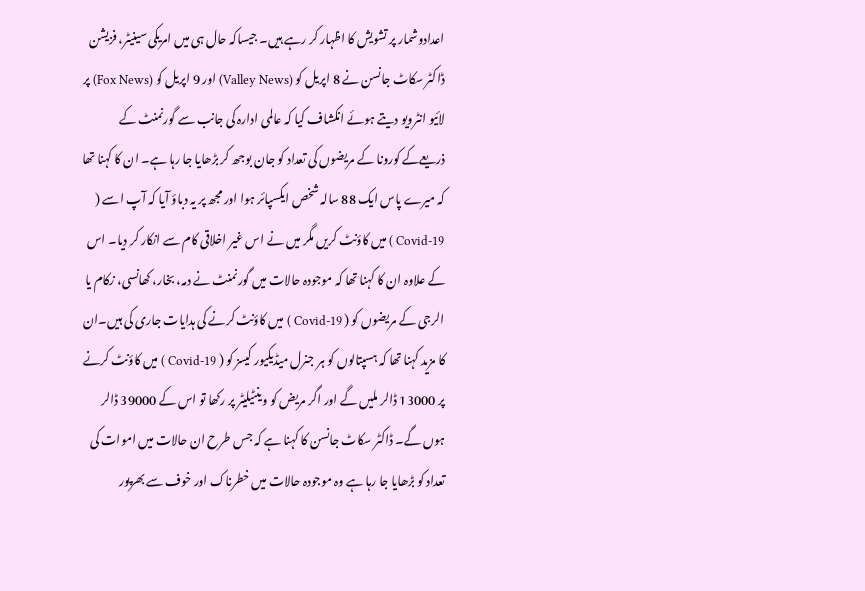اعدادوشمار پر تشویش کا اظہار کر رہے ہیں۔ جیساکہ حال ہی میں امریکی سینیٹر، فزیشن ڈاکٹر سکاٹ جانسن نے 8 اپریل کو (Valley News) اور 9 اپریل کو (Fox News) پر لائیو انٹرویو دیتے ہوئے انکشاف کیا کہ عالمی ادارہ کی جانب سے گورنمنٹ کے ذریعےکے کورونا کے مریضوں کی تعداد کو جان بوجھ کر بڑھایا جا رہا ہے۔ ان کا کہنا تھا کہ میرے پاس ایک 88 سالہ شخص ایکسپائر ہوا اور مجھ پر یہ دباؤ آیا کہ آپ اسے ( Covid-19 ) میں کاؤنٹ کریں مگر میں نے اس غیر اخلاقی کام سے انکار کر دیا۔ اس کے علاوہ ان کا کہنا تھا کہ موجودہ حالات میں گورنمنٹ نے دمہ، بخار، کھانسی، زکام یا الرجی کے مریضوں کو ( Covid-19 ) میں کاؤنٹ کرنے کی ہدایات جاری کی ہیں۔ان کا مزید کہنا تھا کہ ہسپتالوں کو ہر جنرل میڈیکیور کیسز کو ( Covid-19 ) میں کاؤنٹ کرنے پر 13000 ڈالر ملیں گے اور اگر مریض کو وینٹیلیٹر پر رکھا تو اس کے 39000 ڈالر ہوں گے۔ ڈاکٹر سکاٹ جانسن کا کہنا ہے کہ جس طرح ان حالات میں اموات کی تعداد کو بڑھایا جا رہا ہے وہ موجودہ حالات میں خطرناک اور خوف سے بھرپور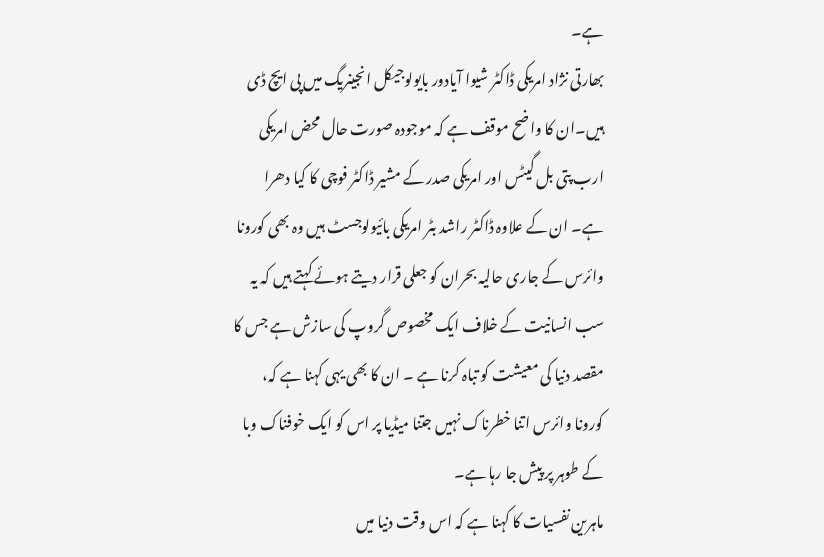ہے۔
بھارتی نژاد امریکی ڈاکٹر شیوا آیادور بایولوجیکل انجینریگ میں پی ایچ ڈی ہیں۔ان کا واضح موقف ہے کہ موجودہ صورت حال محض امریکی ارب پتی بل گیٹس اور امریکی صدر کے مشیر ڈاکٹر فوچی کا کیا دھرا ہے۔ ان کے علاوہ ڈاکٹر راشد بٹر امریکی بائیولوجسٹ ہیں وہ بھی کورونا وائرس کے جاری حالیہ بحران کو جعلی قرار دیتے ہوئے کہتے ہیں کہ یہ سب انسانیت کے خلاف ایک مخصوص گروپ کی سازش ہے جس کا مقصد دنیا کی معیشت کو تباہ کرنا ہے ۔ ان کا بھی یہی کہنا ہے کہ، کورونا وائرس اتنا خطرناک نہیں جتنا میڈیا پر اس کو ایک خوفناک وبا کے طوہر پر پیش جا رہا ہے۔
ماہرین نفسیات کا کہنا ہے کہ اس وقت دنیا میں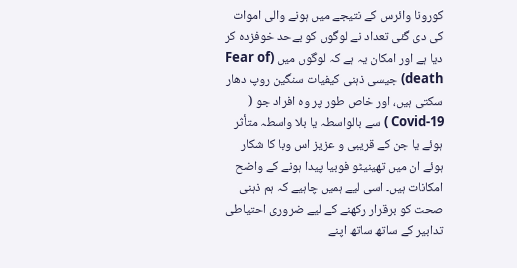کورونا وائرس کے نتیجے میں ہونے والی اموات کی دی گئی تعداد نے لوگوں کو بےحد خوفزدہ کر دیا ہے اور امکان یہ ہے کہ لوگوں میں (Fear of death) جیسی ذہنی کیفیات سنگین روپ دھار سکتی ہیں، اور خاص طور پر وہ افراد جو ( Covid-19 ) سے بالواسطہ یا بلا واسطہ متأثر ہوئے یا جن کے قریبی و عزیز اس وبا کا شکار ہوئے ان میں تھینیٹو فوبیا پیدا ہونے کے واضح امکانات ہیں۔ اسی لیے ہمیں چاہیے کہ ہم ذہنی صحت کو برقرار رکھنے کے لیے ضروری احتیاطی تدابیر کے ساتھ ساتھ اپنے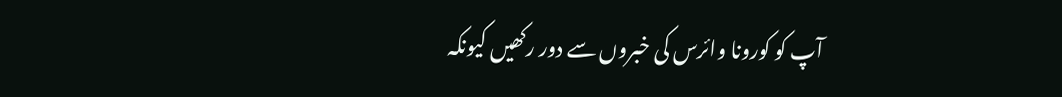آپ کو کورونا وائرس کی خبروں سے دور رکھیں کیونکہ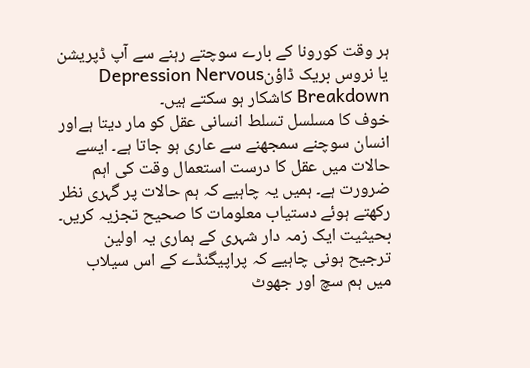ہر وقت کورونا کے بارے سوچتے رہنے سے آپ ڈپریشن یا نروس بریک ڈاؤنDepression Nervous Breakdown کاشکار ہو سکتے ہیں۔
خوف کا مسلسل تسلط انسانی عقل کو مار دیتا ہےاور انسان سوچنے سمجھنے سے عاری ہو جاتا ہے۔ ایسے حالات میں عقل کا درست استعمال وقت کی اہم ضرورت ہے۔ ہمیں یہ چاہیے کہ ہم حالات پر گہری نظر رکھتے ہوئے دستیاب معلومات کا صحیح تجزیہ کریں۔ بحیثیت ایک زمہ دار شہری کے ہماری یہ اولین ترجیح ہونی چاہیے کہ پراپیگنڈے کے اس سیلاب میں ہم سچ اور جھوٹ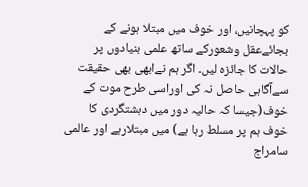کو پہچانیں، اور خوف میں مبتلا ہونے کے بجائےعقل وشعورکے ساتھ علمی بنیادوں پر حالات کا جائزہ لیں۔ اگر ہم نےابھی بھی حقیقت سےآگاہی حاصل نہ کی اوراسی طرح موت کے خوف(جیسا کہ حالیہ دور میں دہشتگردی کا خوف ہم پر مسلط رہا ہے) میں مبتلارہے اور عالمی سامراج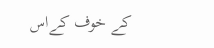کے خوف کےاس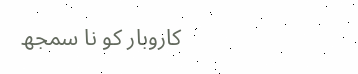کاروبار کو نا سمجھ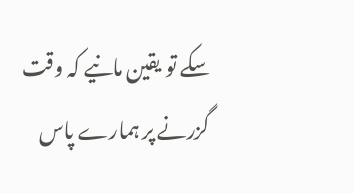سکے تو یقین مانیے کہ وقت گزرنے پر ہمارے پاس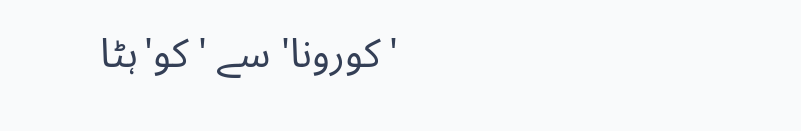'کورونا' سے 'کو'ہٹا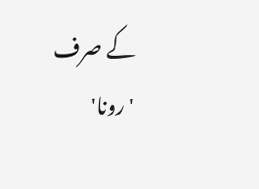کے صرف 'رونا'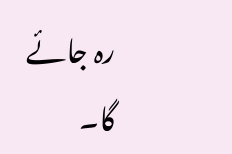رہ جائے گا۔